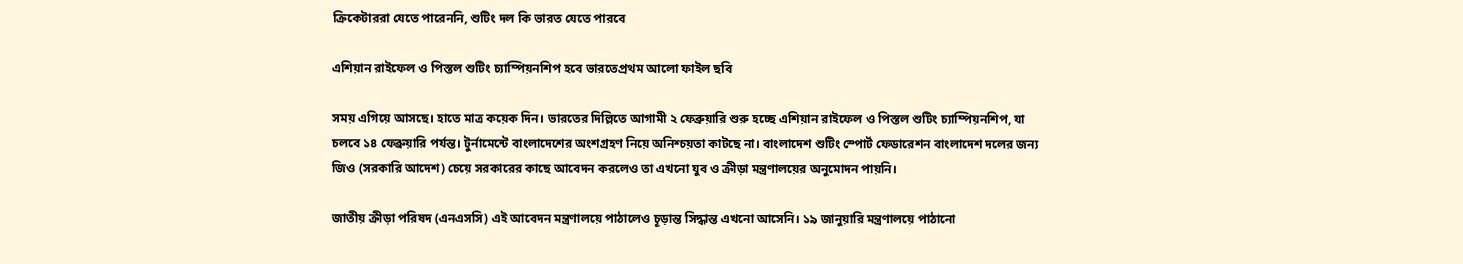ক্রিকেটাররা যেতে পারেননি, শুটিং দল কি ভারত যেতে পারবে

এশিয়ান রাইফেল ও পিস্তল শুটিং চ্যাম্পিয়নশিপ হবে ভারতেপ্রথম আলো ফাইল ছবি

সময় এগিয়ে আসছে। হাতে মাত্র কয়েক দিন। ভারতের দিল্লিতে আগামী ২ ফেব্রুয়ারি শুরু হচ্ছে এশিয়ান রাইফেল ও পিস্তল শুটিং চ্যাম্পিয়নশিপ, যা চলবে ১৪ ফেব্রুয়ারি পর্যন্ত। টুর্নামেন্টে বাংলাদেশের অংশগ্রহণ নিয়ে অনিশ্চয়তা কাটছে না। বাংলাদেশ শুটিং স্পোর্ট ফেডারেশন বাংলাদেশ দলের জন্য জিও (সরকারি আদেশ) চেয়ে সরকারের কাছে আবেদন করলেও তা এখনো যুব ও ক্রীড়া মন্ত্রণালয়ের অনুমোদন পায়নি।

জাতীয় ক্রীড়া পরিষদ (এনএসসি) এই আবেদন মন্ত্রণালয়ে পাঠালেও চূড়ান্ত সিদ্ধান্ত এখনো আসেনি। ১৯ জানুয়ারি মন্ত্রণালয়ে পাঠানো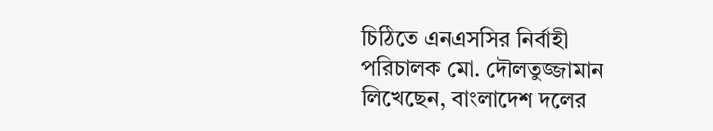চিঠিতে এনএসসির নির্বাহী পরিচালক মো. দৌলতুজ্জামান লিখেছেন, বাংলাদেশ দলের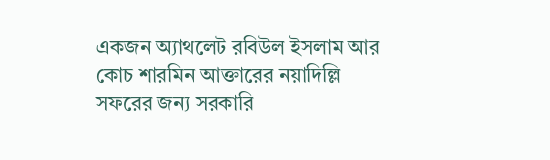একজন অ্যাথলেট রবিউল ইসলাম আর কোচ শারমিন আক্তারের নয়াদিল্লি সফরের জন্য সরকারি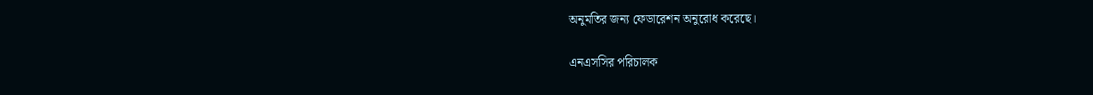অনুমতির জন্য ফেডারেশন অনুরোধ করেছে।

এনএসসির পরিচালক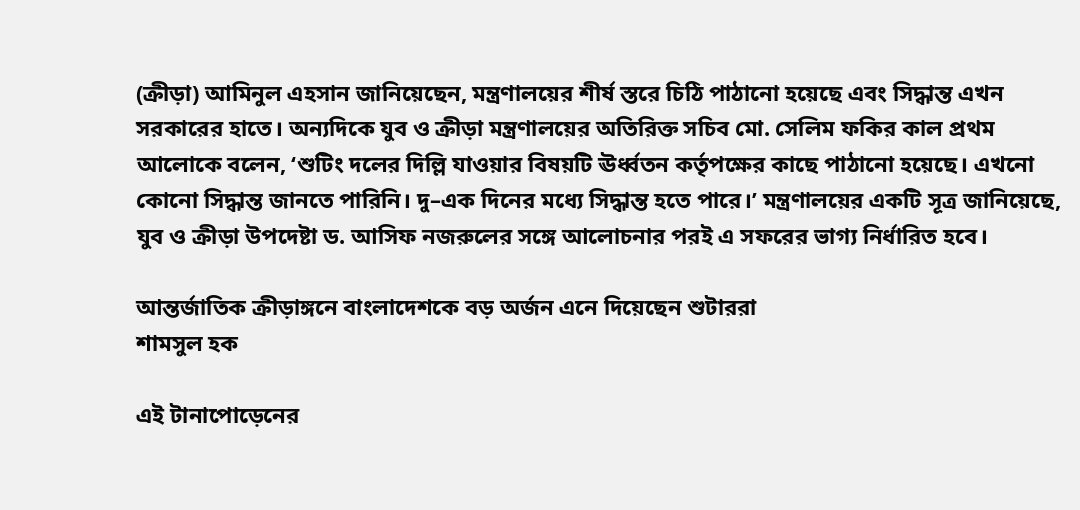(ক্রীড়া) আমিনুল এহসান জানিয়েছেন, মন্ত্রণালয়ের শীর্ষ স্তরে চিঠি পাঠানো হয়েছে এবং সিদ্ধান্ত এখন সরকারের হাতে। অন্যদিকে যুব ও ক্রীড়া মন্ত্রণালয়ের অতিরিক্ত সচিব মো. সেলিম ফকির কাল প্রথম আলোকে বলেন, ‘শুটিং দলের দিল্লি যাওয়ার বিষয়টি ঊর্ধ্বতন কর্তৃপক্ষের কাছে পাঠানো হয়েছে। এখনো কোনো সিদ্ধান্ত জানতে পারিনি। দু–এক দিনের মধ্যে সিদ্ধান্ত হতে পারে।’ মন্ত্রণালয়ের একটি সূত্র জানিয়েছে, যুব ও ক্রীড়া উপদেষ্টা ড. আসিফ নজরুলের সঙ্গে আলোচনার পরই এ সফরের ভাগ্য নির্ধারিত হবে।

আন্তর্জাতিক ক্রীড়াঙ্গনে বাংলাদেশকে বড় অর্জন এনে দিয়েছেন শুটাররা
শামসুল হক

এই টানাপোড়েনের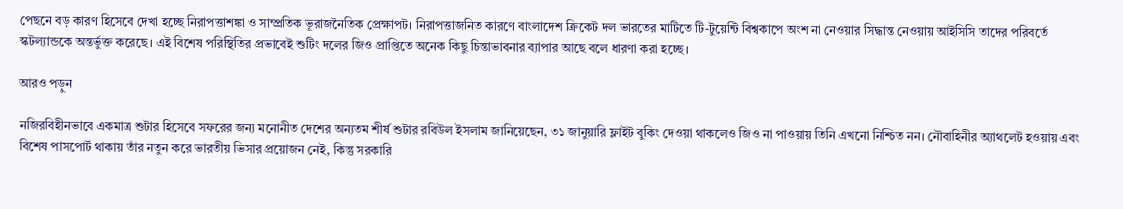পেছনে বড় কারণ হিসেবে দেখা হচ্ছে নিরাপত্তাশঙ্কা ও সাম্প্রতিক ভূরাজনৈতিক প্রেক্ষাপট। নিরাপত্তাজনিত কারণে বাংলাদেশ ক্রিকেট দল ভারতের মাটিতে টি-টুয়েন্টি বিশ্বকাপে অংশ না নেওয়ার সিদ্ধান্ত নেওয়ায় আইসিসি তাদের পরিবর্তে স্কটল্যান্ডকে অন্তর্ভুক্ত করেছে। এই বিশেষ পরিস্থিতির প্রভাবেই শুটিং দলের জিও প্রাপ্তিতে অনেক কিছু চিন্তাভাবনার ব্যাপার আছে বলে ধারণা করা হচ্ছে।

আরও পড়ুন

নজিরবিহীনভাবে একমাত্র শুটার হিসেবে সফরের জন্য মনোনীত দেশের অন্যতম শীর্ষ শুটার রবিউল ইসলাম জানিয়েছেন, ৩১ জানুয়ারি ফ্লাইট বুকিং দেওয়া থাকলেও জিও না পাওয়ায় তিনি এখনো নিশ্চিত নন। নৌবাহিনীর অ্যাথলেট হওয়ায় এবং বিশেষ পাসপোর্ট থাকায় তাঁর নতুন করে ভারতীয় ভিসার প্রয়োজন নেই, কিন্তু সরকারি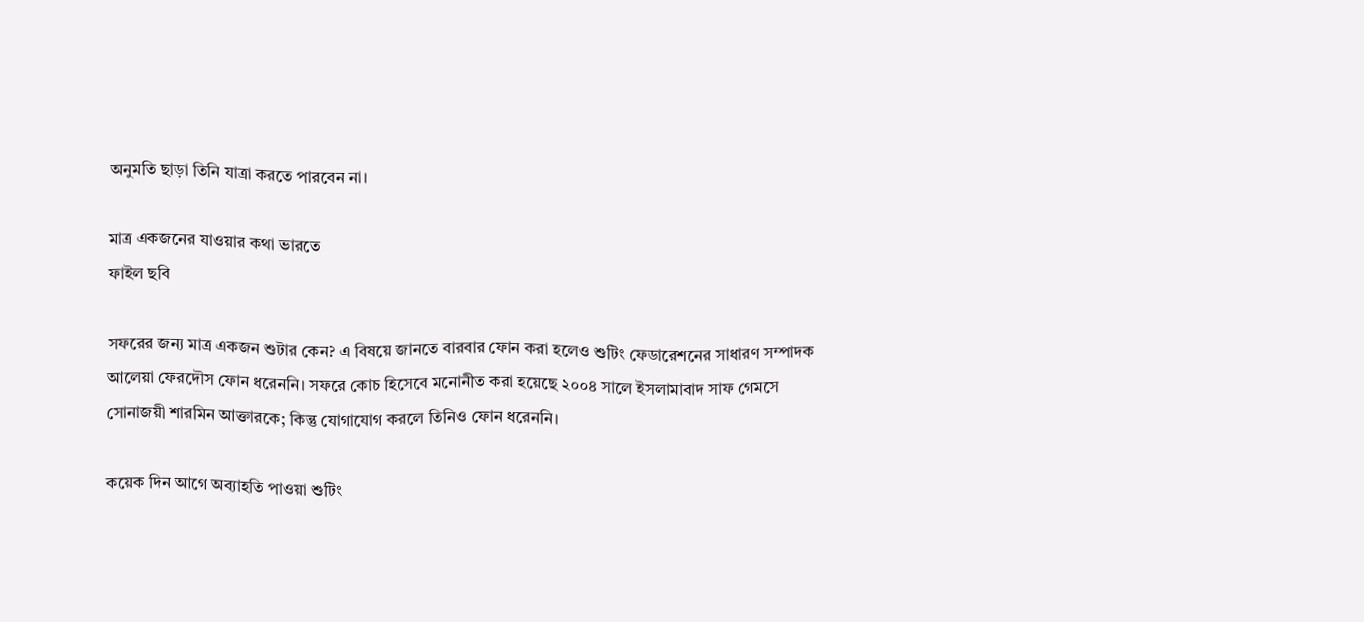অনুমতি ছাড়া তিনি যাত্রা করতে পারবেন না।

মাত্র একজনের যাওয়ার কথা ভারতে
ফাইল ছবি

সফরের জন্য মাত্র একজন শুটার কেন? এ বিষয়ে জানতে বারবার ফোন করা হলেও শুটিং ফেডারেশনের সাধারণ সম্পাদক আলেয়া ফেরদৌস ফোন ধরেননি। সফরে কোচ হিসেবে মনোনীত করা হয়েছে ২০০৪ সালে ইসলামাবাদ সাফ গেমসে সোনাজয়ী শারমিন আক্তারকে; কিন্তু যোগাযোগ করলে তিনিও ফোন ধরেননি।

কয়েক দিন আগে অব্যাহতি পাওয়া শুটিং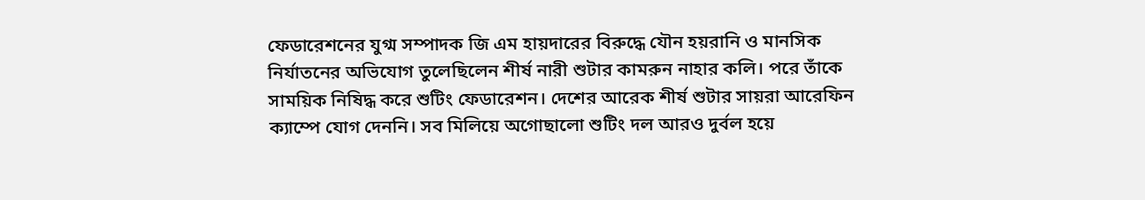ফেডারেশনের যুগ্ম সম্পাদক জি এম হায়দারের বিরুদ্ধে যৌন হয়রানি ও মানসিক নির্যাতনের অভিযোগ তুলেছিলেন শীর্ষ নারী শুটার কামরুন নাহার কলি। পরে তাঁকে সাময়িক নিষিদ্ধ করে শুটিং ফেডারেশন। দেশের আরেক শীর্ষ শুটার সায়রা আরেফিন ক্যাম্পে যোগ দেননি। সব মিলিয়ে অগোছালো শুটিং দল আরও দুর্বল হয়ে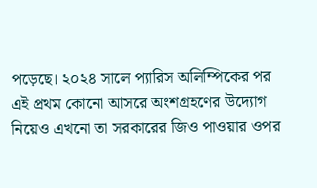পড়েছে। ২০২৪ সালে প্যারিস অলিম্পিকের পর এই প্রথম কোনো আসরে অংশগ্রহণের উদ্যোগ নিয়েও এখনো তা সরকারের জিও পাওয়ার ওপর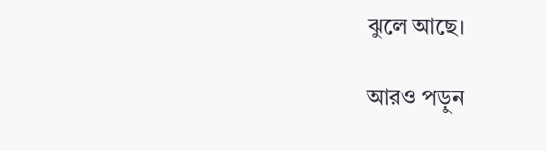ঝুলে আছে।

আরও পড়ুন